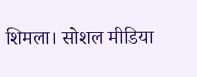शिमला। सोशल मीडिया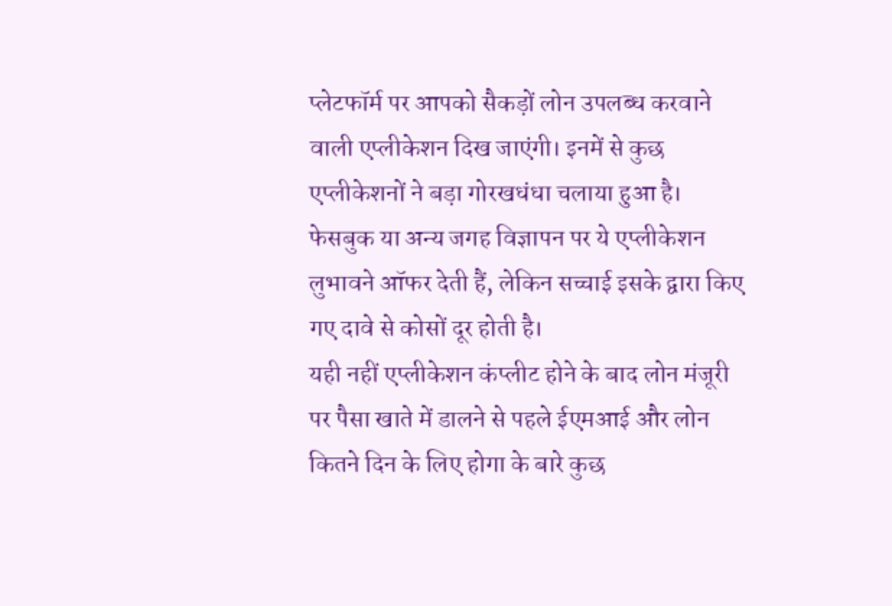प्लेटफॉर्म पर आपको सैकड़ों लोन उपलब्ध करवाने वाली एप्लीकेशन दिख जाएंगी। इनमें से कुछ एप्लीकेशनों ने बड़ा गोरखधंधा चलाया हुआ है। फेसबुक या अन्य जगह विज्ञापन पर ये एप्लीकेशन लुभावने ऑफर देती हैं, लेकिन सच्चाई इसके द्वारा किए गए दावे से कोसों दूर होती है।
यही नहीं एप्लीकेशन कंप्लीट होने के बाद लोन मंजूरी पर पैसा खाते में डालने से पहले ईएमआई और लोन कितने दिन के लिए होगा के बारे कुछ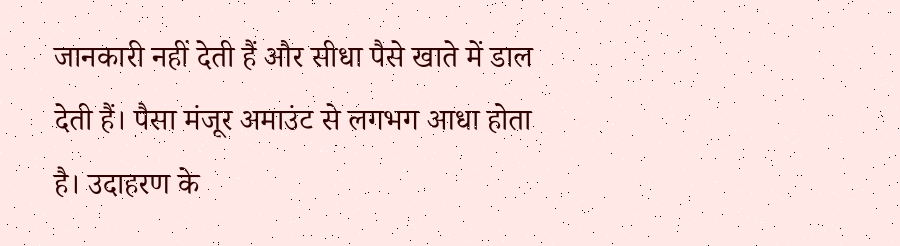जानकारी नहीं देती हैं और सीधा पैसे खाते में डाल देती हैं। पैसा मंजूर अमाउंट से लगभग आधा होता है। उदाहरण के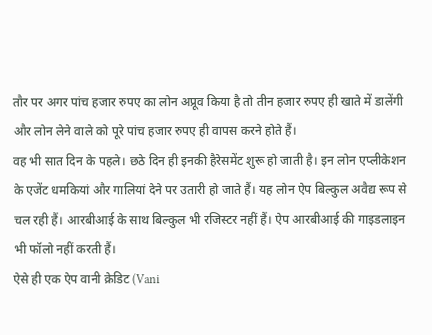तौर पर अगर पांच हजार रुपए का लोन अप्रूव किया है तो तीन हजार रुपए ही खाते में डालेंगी और लोन लेने वाले को पूरे पांच हजार रुपए ही वापस करने होते हैं।
वह भी सात दिन के पहले। छठे दिन ही इनकी हैरेसमेंट शुरू हो जाती है। इन लोन एप्लीकेशन के एजेंट धमकियां और गालियां देने पर उतारी हो जाते हैं। यह लोन ऐप बिल्कुल अवैद्य रूप से चल रही हैं। आरबीआई के साथ बिल्कुल भी रजिस्टर नहीं हैं। ऐप आरबीआई की गाइडलाइन भी फॉलो नहीं करती हैं।
ऐसे ही एक ऐप वानी क्रेडिट (Vani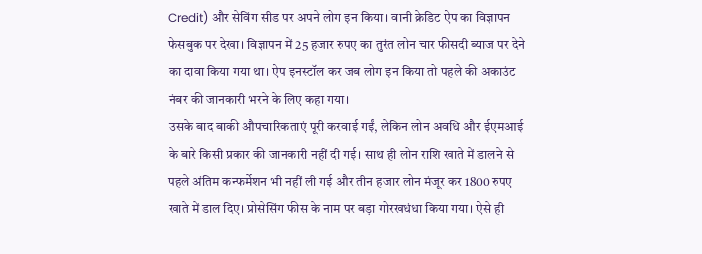Credit) और सेविंग सीड पर अपने लोग इन किया। वानी क्रेडिट ऐप का विज्ञापन फेसबुक पर देखा। विज्ञापन में 25 हजार रुपए का तुरंत लोन चार फीसदी ब्याज पर देने का दावा किया गया था। ऐप इनस्टॉल कर जब लोग इन किया तो पहले की अकाउंट नंबर की जानकारी भरने के लिए कहा गया।
उसके बाद बाकी औपचारिकताएं पूरी करवाई गईं, लेकिन लोन अवधि और ईएमआई के बारे किसी प्रकार की जानकारी नहीं दी गई। साथ ही लोन राशि खाते में डालने से पहले अंतिम कन्फर्मेशन भी नहीं ली गई और तीन हजार लोन मंजूर कर 1800 रुपए खाते में डाल दिए। प्रोसेसिंग फीस के नाम पर बड़ा गोरखधंधा किया गया। ऐसे ही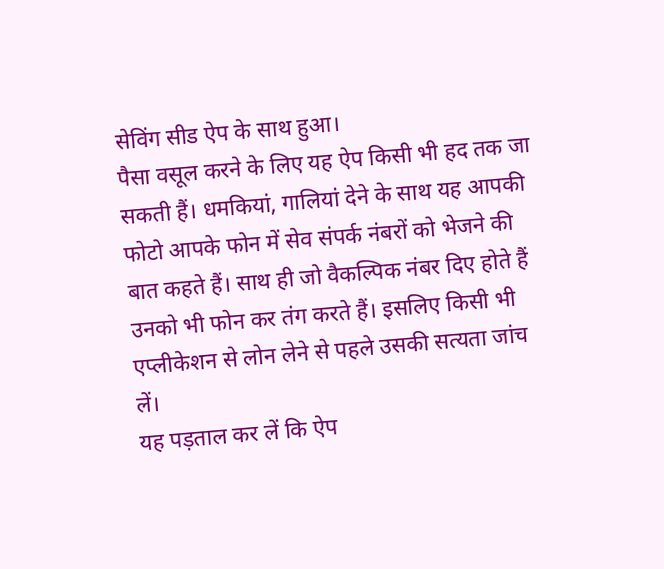सेविंग सीड ऐप के साथ हुआ।
पैसा वसूल करने के लिए यह ऐप किसी भी हद तक जा सकती हैं। धमकियां, गालियां देने के साथ यह आपकी फोटो आपके फोन में सेव संपर्क नंबरों को भेजने की बात कहते हैं। साथ ही जो वैकल्पिक नंबर दिए होते हैं उनको भी फोन कर तंग करते हैं। इसलिए किसी भी एप्लीकेशन से लोन लेने से पहले उसकी सत्यता जांच लें।
यह पड़ताल कर लें कि ऐप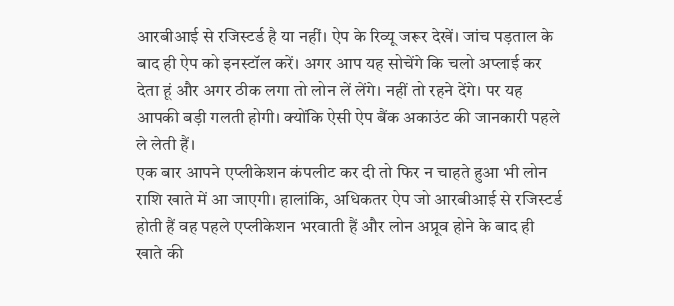आरबीआई से रजिस्टर्ड है या नहीं। ऐप के रिव्यू जरूर देखें। जांच पड़ताल के बाद ही ऐप को इनस्टॉल करें। अगर आप यह सोचेंगे कि चलो अप्लाई कर देता हूं और अगर ठीक लगा तो लोन लें लेंगे। नहीं तो रहने देंगे। पर यह आपकी बड़ी गलती होगी। क्योंकि ऐसी ऐप बैंक अकाउंट की जानकारी पहले ले लेती हैं।
एक बार आपने एप्लीकेशन कंपलीट कर दी तो फिर न चाहते हुआ भी लोन राशि खाते में आ जाएगी। हालांकि, अधिकतर ऐप जो आरबीआई से रजिस्टर्ड होती हैं वह पहले एप्लीकेशन भरवाती हैं और लोन अप्रूव होने के बाद ही खाते की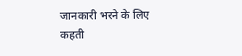जानकारी भरने के लिए कहती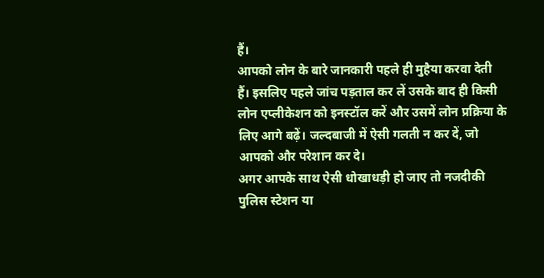हैं।
आपको लोन के बारे जानकारी पहले ही मुहैया करवा देती हैं। इसलिए पहले जांच पड़ताल कर लें उसके बाद ही किसी लोन एप्लीकेशन को इनस्टॉल करें और उसमें लोन प्रक्रिया के लिए आगे बढ़ें। जल्दबाजी में ऐसी गलती न कर दें, जो आपको और परेशान कर दे।
अगर आपके साथ ऐसी धोखाधड़ी हो जाए तो नजदीकी पुलिस स्टेशन या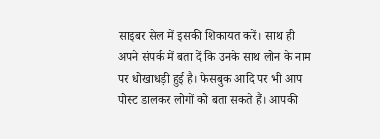साइबर सेल में इसकी शिकायत करें। साथ ही अपने संपर्क में बता दें कि उनके साथ लोन के नाम पर धोखाधड़ी हुई है। फेसबुक आदि पर भी आप पोस्ट डालकर लोगों को बता सकते हैं। आपकी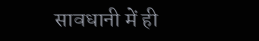सावधानी में ही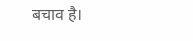बचाव है।